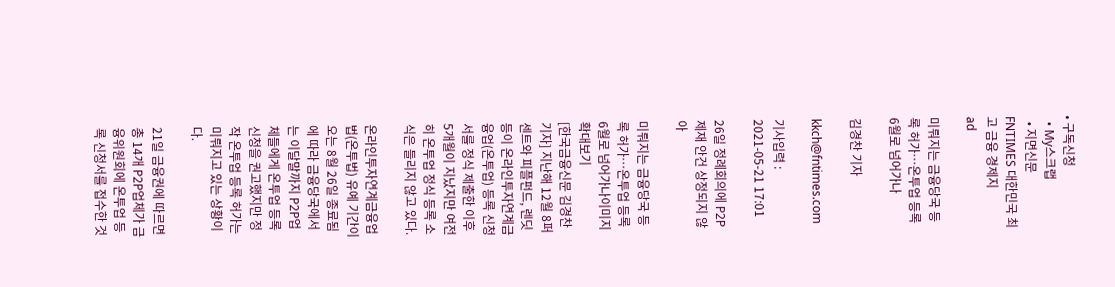• 구독신청
  • My스크랩
  • 지면신문
FNTIMES 대한민국 최고 금융 경제지
ad

미뤄지는 금융당국 등록 허가…온투업 등록 6월로 넘어가나

김경찬 기자

kkch@fntimes.com

기사입력 : 2021-05-21 17:01

26일 정례회의에 P2P 제재 안건 상정되지 않아

미뤄지는 금융당국 등록 허가…온투업 등록 6월로 넘어가나이미지 확대보기
[한국금융신문 김경찬 기자] 지난해 12월 8퍼센트와 피플펀드, 렌딧 등이 온라인투자연계금융업(온투업) 등록 신청서를 정식 제출한 이후 5개월이 지났지만 여전히 온투업 정식 등록 소식은 들리지 않고 있다.

온라인투자연계금융업법(온투법) 유예 기간이 오는 8월 26일 종료됨에 따라 금융당국에서는 이달말까지 P2P업체들에게 온투업 등록 신청을 권고했지만 정작 온투업 등록 허가는 미뤄지고 있는 상황이다.

21일 금융권에 따르면 총 14개 P2P업체가 금융위원회에 온투업 등록 신청서를 접수한 것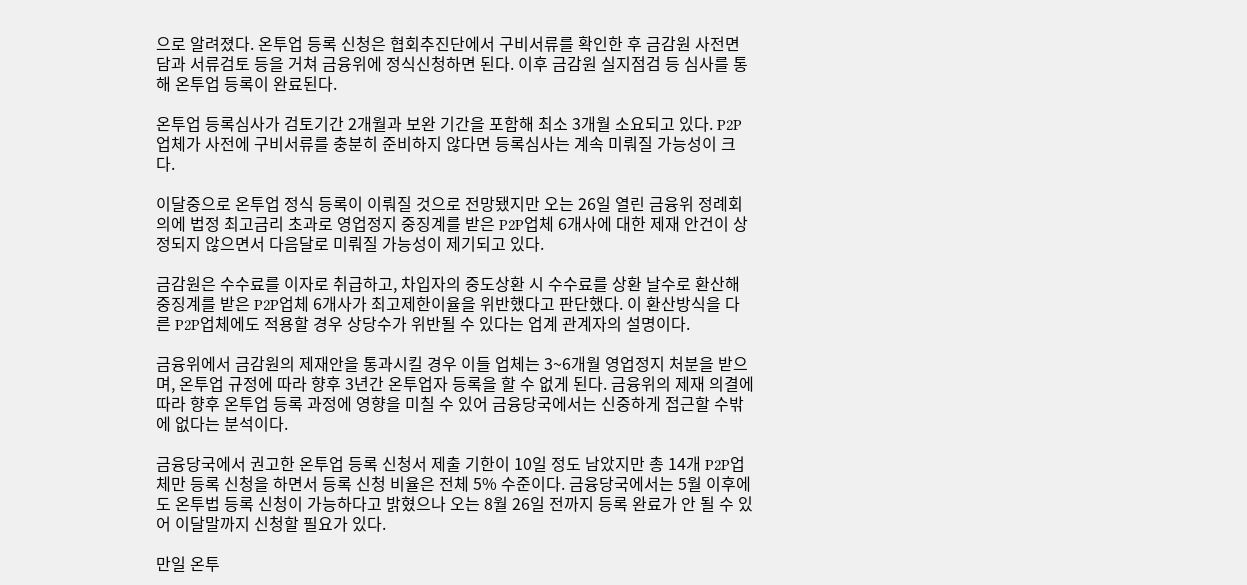으로 알려졌다. 온투업 등록 신청은 협회추진단에서 구비서류를 확인한 후 금감원 사전면담과 서류검토 등을 거쳐 금융위에 정식신청하면 된다. 이후 금감원 실지점검 등 심사를 통해 온투업 등록이 완료된다.

온투업 등록심사가 검토기간 2개월과 보완 기간을 포함해 최소 3개월 소요되고 있다. P2P업체가 사전에 구비서류를 충분히 준비하지 않다면 등록심사는 계속 미뤄질 가능성이 크다.

이달중으로 온투업 정식 등록이 이뤄질 것으로 전망됐지만 오는 26일 열린 금융위 정례회의에 법정 최고금리 초과로 영업정지 중징계를 받은 P2P업체 6개사에 대한 제재 안건이 상정되지 않으면서 다음달로 미뤄질 가능성이 제기되고 있다.

금감원은 수수료를 이자로 취급하고, 차입자의 중도상환 시 수수료를 상환 날수로 환산해 중징계를 받은 P2P업체 6개사가 최고제한이율을 위반했다고 판단했다. 이 환산방식을 다른 P2P업체에도 적용할 경우 상당수가 위반될 수 있다는 업계 관계자의 설명이다.

금융위에서 금감원의 제재안을 통과시킬 경우 이들 업체는 3~6개월 영업정지 처분을 받으며, 온투업 규정에 따라 향후 3년간 온투업자 등록을 할 수 없게 된다. 금융위의 제재 의결에 따라 향후 온투업 등록 과정에 영향을 미칠 수 있어 금융당국에서는 신중하게 접근할 수밖에 없다는 분석이다.

금융당국에서 권고한 온투업 등록 신청서 제출 기한이 10일 정도 남았지만 총 14개 P2P업체만 등록 신청을 하면서 등록 신청 비율은 전체 5% 수준이다. 금융당국에서는 5월 이후에도 온투법 등록 신청이 가능하다고 밝혔으나 오는 8월 26일 전까지 등록 완료가 안 될 수 있어 이달말까지 신청할 필요가 있다.

만일 온투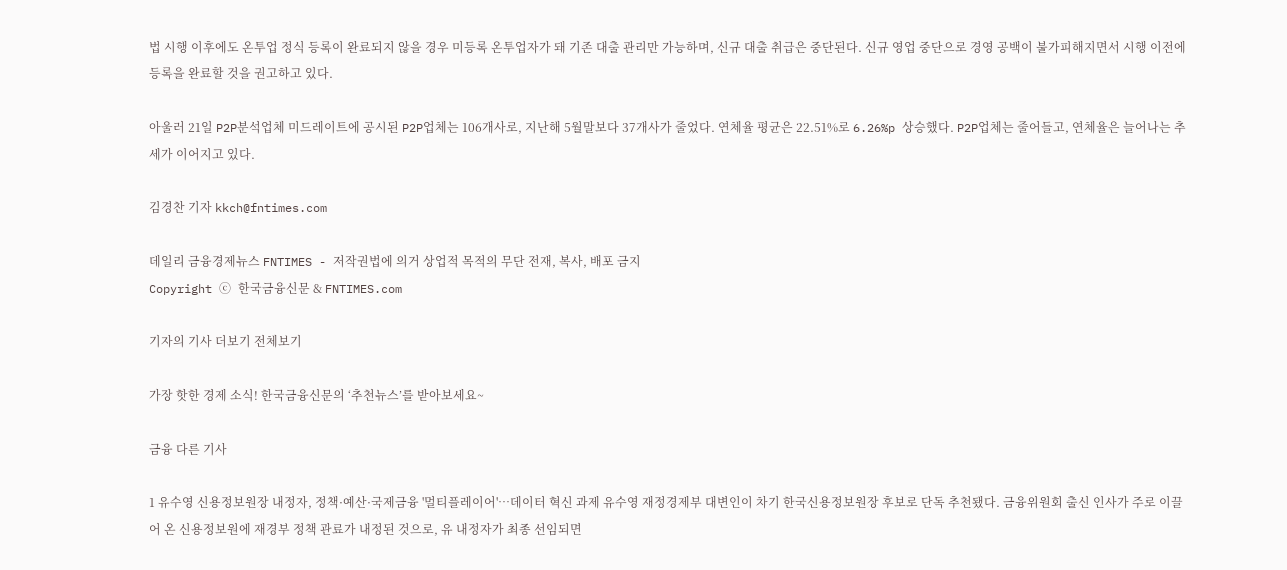법 시행 이후에도 온투업 정식 등록이 완료되지 않을 경우 미등록 온투업자가 돼 기존 대출 관리만 가능하며, 신규 대출 취급은 중단된다. 신규 영업 중단으로 경영 공백이 불가피해지면서 시행 이전에 등록을 완료할 것을 권고하고 있다.

아울러 21일 P2P분석업체 미드레이트에 공시된 P2P업체는 106개사로, 지난해 5월말보다 37개사가 줄었다. 연체율 평균은 22.51%로 6.26%p 상승했다. P2P업체는 줄어들고, 연체율은 늘어나는 추세가 이어지고 있다.

김경찬 기자 kkch@fntimes.com

데일리 금융경제뉴스 FNTIMES - 저작권법에 의거 상업적 목적의 무단 전재, 복사, 배포 금지
Copyright ⓒ 한국금융신문 & FNTIMES.com

기자의 기사 더보기 전체보기

가장 핫한 경제 소식! 한국금융신문의 ‘추천뉴스’를 받아보세요~

금융 다른 기사

1 유수영 신용정보원장 내정자, 정책·예산·국제금융 '멀티플레이어'…데이터 혁신 과제 유수영 재정경제부 대변인이 차기 한국신용정보원장 후보로 단독 추천됐다. 금융위원회 출신 인사가 주로 이끌어 온 신용정보원에 재경부 정책 관료가 내정된 것으로, 유 내정자가 최종 선임되면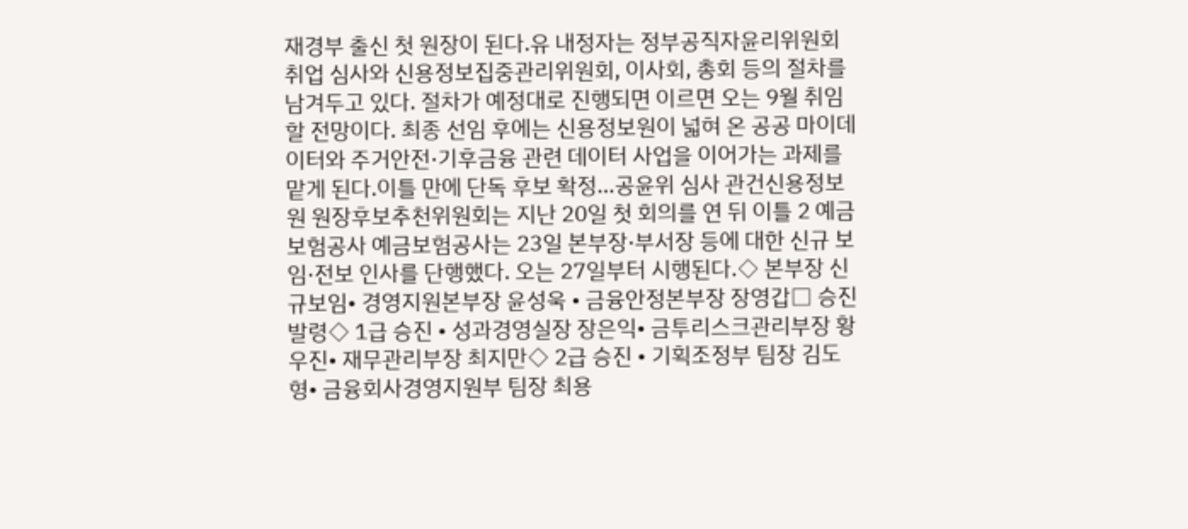재경부 출신 첫 원장이 된다.유 내정자는 정부공직자윤리위원회 취업 심사와 신용정보집중관리위원회, 이사회, 총회 등의 절차를 남겨두고 있다. 절차가 예정대로 진행되면 이르면 오는 9월 취임할 전망이다. 최종 선임 후에는 신용정보원이 넓혀 온 공공 마이데이터와 주거안전·기후금융 관련 데이터 사업을 이어가는 과제를 맡게 된다.이틀 만에 단독 후보 확정…공윤위 심사 관건신용정보원 원장후보추천위원회는 지난 20일 첫 회의를 연 뒤 이틀 2 예금보험공사 예금보험공사는 23일 본부장·부서장 등에 대한 신규 보임·전보 인사를 단행했다. 오는 27일부터 시행된다.◇ 본부장 신규보임• 경영지원본부장 윤성욱 • 금융안정본부장 장영갑□ 승진 발령◇ 1급 승진 • 성과경영실장 장은익• 금투리스크관리부장 황우진• 재무관리부장 최지만◇ 2급 승진 • 기획조정부 팀장 김도형• 금융회사경영지원부 팀장 최용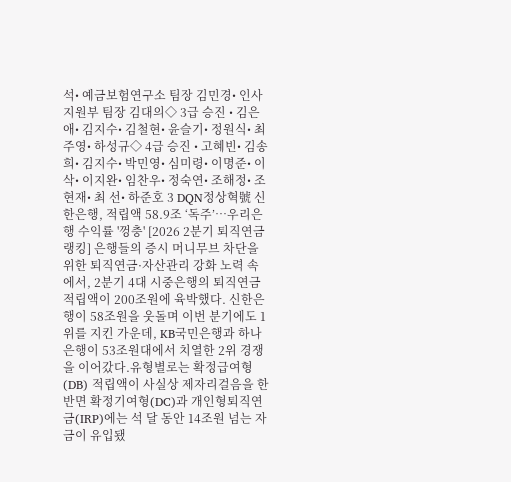석• 예금보험연구소 팀장 김민경• 인사지원부 팀장 김대의◇ 3급 승진 • 김은애• 김지수• 김철현• 윤슬기• 정원식• 최주영• 하성규◇ 4급 승진 • 고혜빈• 김송희• 김지수• 박민영• 심미령• 이명준• 이 삭• 이지완• 임찬우• 정숙연• 조해정• 조현재• 최 선• 하준호 3 DQN정상혁號 신한은행, 적립액 58.9조 ‘독주’…우리은행 수익률 '껑충' [2026 2분기 퇴직연금 랭킹] 은행들의 증시 머니무브 차단을 위한 퇴직연금·자산관리 강화 노력 속에서, 2분기 4대 시중은행의 퇴직연금 적립액이 200조원에 육박했다. 신한은행이 58조원을 웃돌며 이번 분기에도 1위를 지킨 가운데, KB국민은행과 하나은행이 53조원대에서 치열한 2위 경쟁을 이어갔다.유형별로는 확정급여형(DB) 적립액이 사실상 제자리걸음을 한 반면 확정기여형(DC)과 개인형퇴직연금(IRP)에는 석 달 동안 14조원 넘는 자금이 유입됐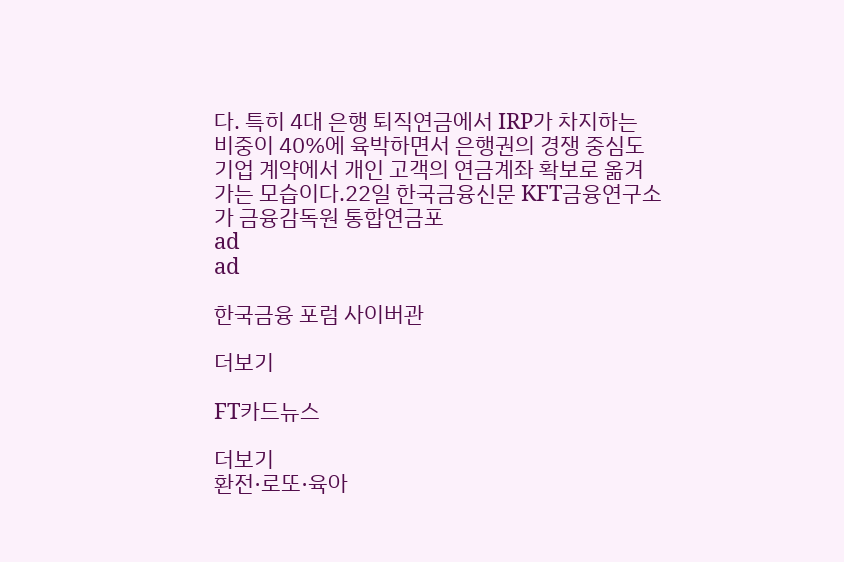다. 특히 4대 은행 퇴직연금에서 IRP가 차지하는 비중이 40%에 육박하면서 은행권의 경쟁 중심도 기업 계약에서 개인 고객의 연금계좌 확보로 옮겨가는 모습이다.22일 한국금융신문 KFT금융연구소가 금융감독원 통합연금포
ad
ad

한국금융 포럼 사이버관

더보기

FT카드뉴스

더보기
환전·로또·육아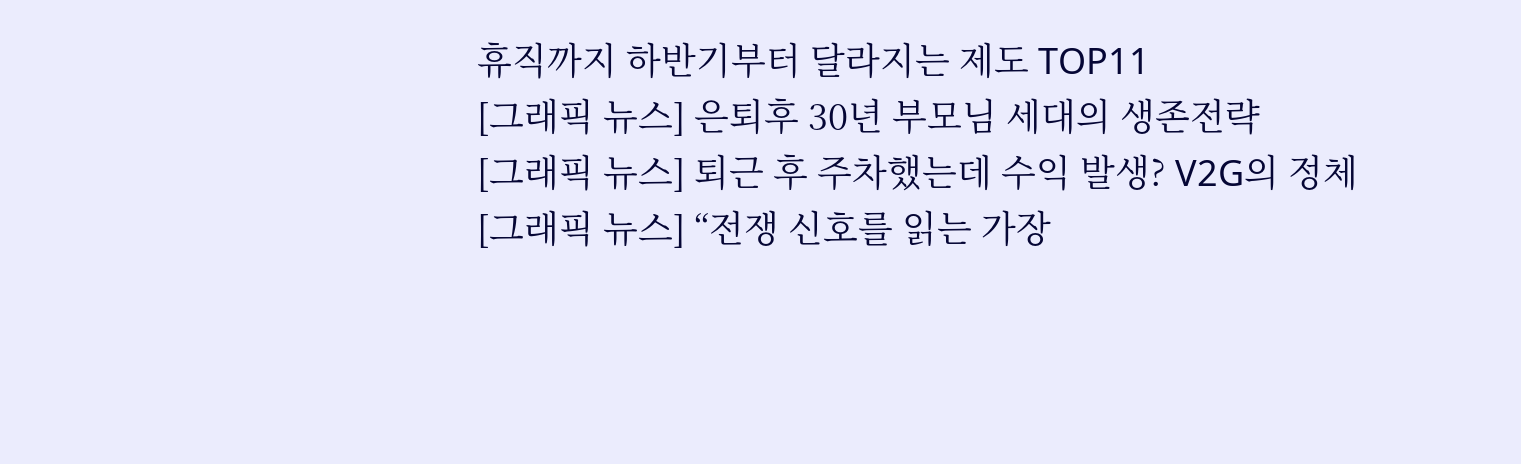휴직까지 하반기부터 달라지는 제도 TOP11
[그래픽 뉴스] 은퇴후 30년 부모님 세대의 생존전략
[그래픽 뉴스] 퇴근 후 주차했는데 수익 발생? V2G의 정체
[그래픽 뉴스] “전쟁 신호를 읽는 가장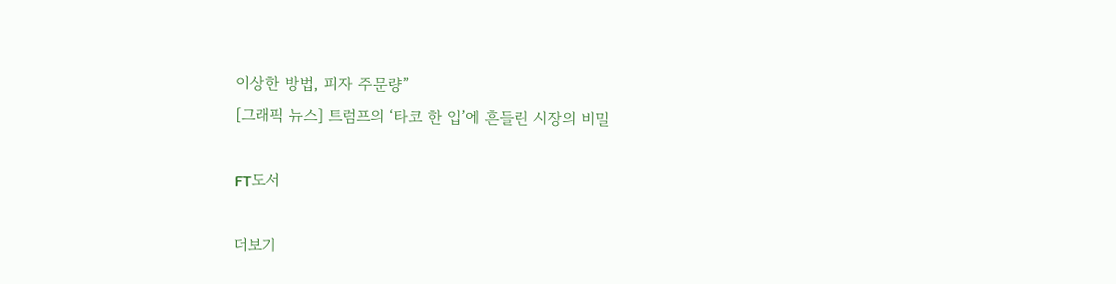이상한 방법, 피자 주문량”
[그래픽 뉴스] 트럼프의 ‘타코 한 입’에 흔들린 시장의 비밀

FT도서

더보기